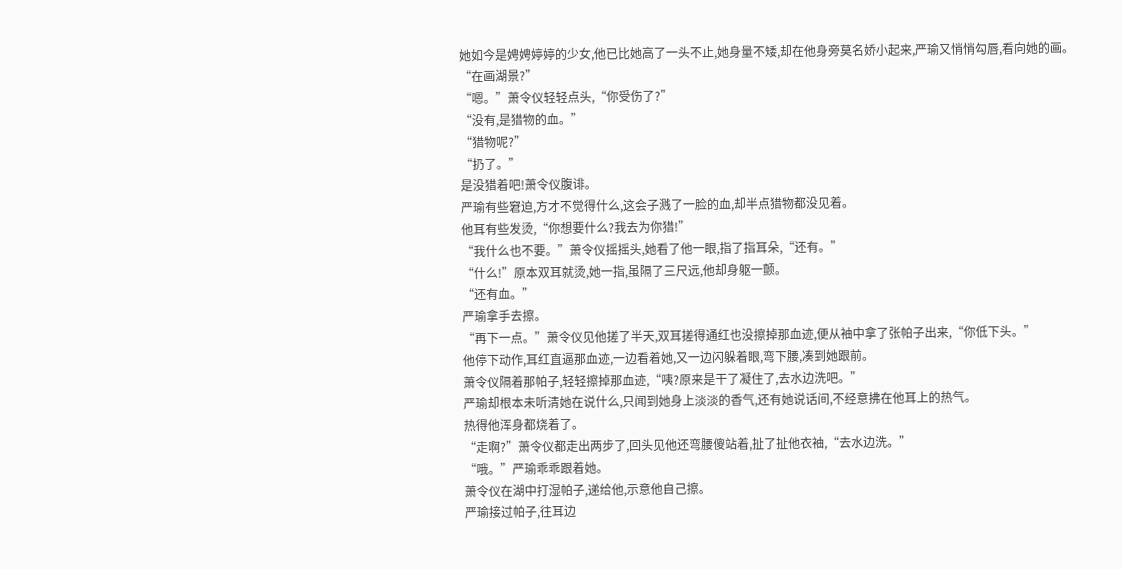她如今是娉娉婷婷的少女,他已比她高了一头不止,她身量不矮,却在他身旁莫名娇小起来,严瑜又悄悄勾唇,看向她的画。
“在画湖景?”
“嗯。”萧令仪轻轻点头,“你受伤了?”
“没有,是猎物的血。”
“猎物呢?”
“扔了。”
是没猎着吧!萧令仪腹诽。
严瑜有些窘迫,方才不觉得什么,这会子溅了一脸的血,却半点猎物都没见着。
他耳有些发烫,“你想要什么?我去为你猎!”
“我什么也不要。”萧令仪摇摇头,她看了他一眼,指了指耳朵,“还有。”
“什么!”原本双耳就烫,她一指,虽隔了三尺远,他却身躯一颤。
“还有血。”
严瑜拿手去擦。
“再下一点。”萧令仪见他搓了半天,双耳搓得通红也没擦掉那血迹,便从袖中拿了张帕子出来,“你低下头。”
他停下动作,耳红直逼那血迹,一边看着她,又一边闪躲着眼,弯下腰,凑到她跟前。
萧令仪隔着那帕子,轻轻擦掉那血迹,“咦?原来是干了凝住了,去水边洗吧。”
严瑜却根本未听清她在说什么,只闻到她身上淡淡的香气,还有她说话间,不经意拂在他耳上的热气。
热得他浑身都烧着了。
“走啊?”萧令仪都走出两步了,回头见他还弯腰傻站着,扯了扯他衣袖,“去水边洗。”
“哦。”严瑜乖乖跟着她。
萧令仪在湖中打湿帕子,递给他,示意他自己擦。
严瑜接过帕子,往耳边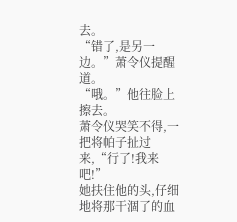去。
“错了,是另一边。”萧令仪提醒道。
“哦。”他往脸上擦去。
萧令仪哭笑不得,一把将帕子扯过来,“行了!我来吧!”
她扶住他的头,仔细地将那干涸了的血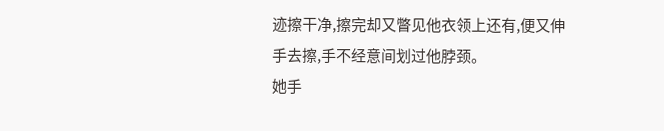迹擦干净,擦完却又瞥见他衣领上还有,便又伸手去擦,手不经意间划过他脖颈。
她手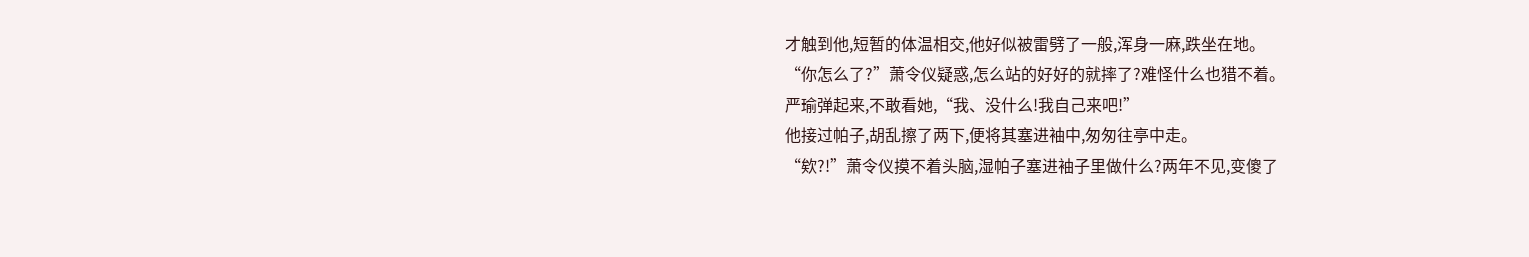才触到他,短暂的体温相交,他好似被雷劈了一般,浑身一麻,跌坐在地。
“你怎么了?”萧令仪疑惑,怎么站的好好的就摔了?难怪什么也猎不着。
严瑜弹起来,不敢看她,“我、没什么!我自己来吧!”
他接过帕子,胡乱擦了两下,便将其塞进袖中,匆匆往亭中走。
“欸?!”萧令仪摸不着头脑,湿帕子塞进袖子里做什么?两年不见,变傻了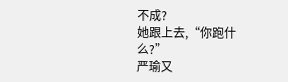不成?
她跟上去,“你跑什么?”
严瑜又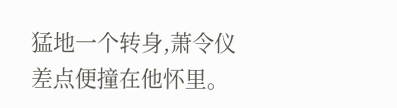猛地一个转身,萧令仪差点便撞在他怀里。